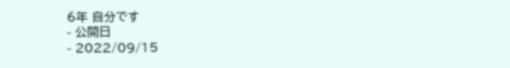6年 自分です
- 公開日
- 2022/09/15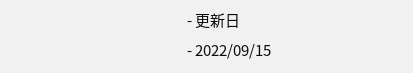- 更新日
- 2022/09/15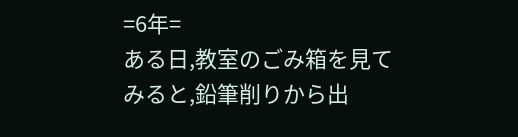=6年=
ある日,教室のごみ箱を見てみると,鉛筆削りから出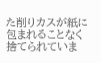た削りカスが紙に包まれることなく捨てられていま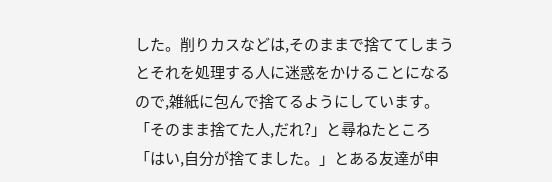した。削りカスなどは,そのままで捨ててしまうとそれを処理する人に迷惑をかけることになるので,雑紙に包んで捨てるようにしています。
「そのまま捨てた人,だれ?」と尋ねたところ
「はい,自分が捨てました。」とある友達が申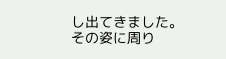し出てきました。
その姿に周り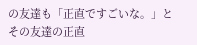の友達も「正直ですごいな。」とその友達の正直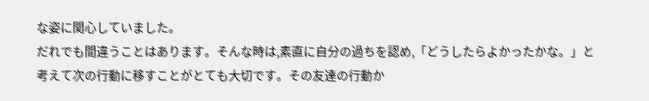な姿に関心していました。
だれでも間違うことはあります。そんな時は,素直に自分の過ちを認め,「どうしたらよかったかな。」と考えて次の行動に移すことがとても大切です。その友達の行動か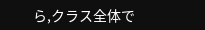ら,クラス全体で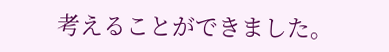考えることができました。